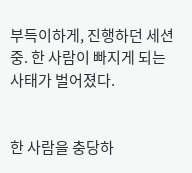부득이하게, 진행하던 세션 중. 한 사람이 빠지게 되는 사태가 벌어졌다.


한 사람을 충당하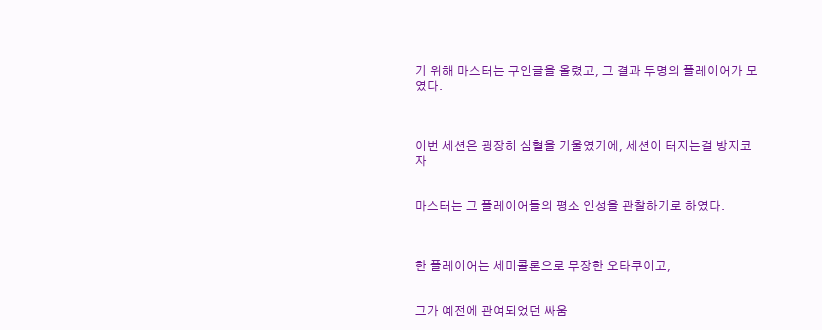기 위해 마스터는 구인글을 올렸고, 그 결과 두명의 플레이어가 모였다.



이번 세션은 굉장히 심혈을 기울였기에, 세션이 터지는걸 방지코자


마스터는 그 플레이어들의 평소 인성을 관찰하기로 하였다.



한 플레이어는 세미콜론으로 무장한 오타쿠이고,


그가 예전에 관여되었던 싸움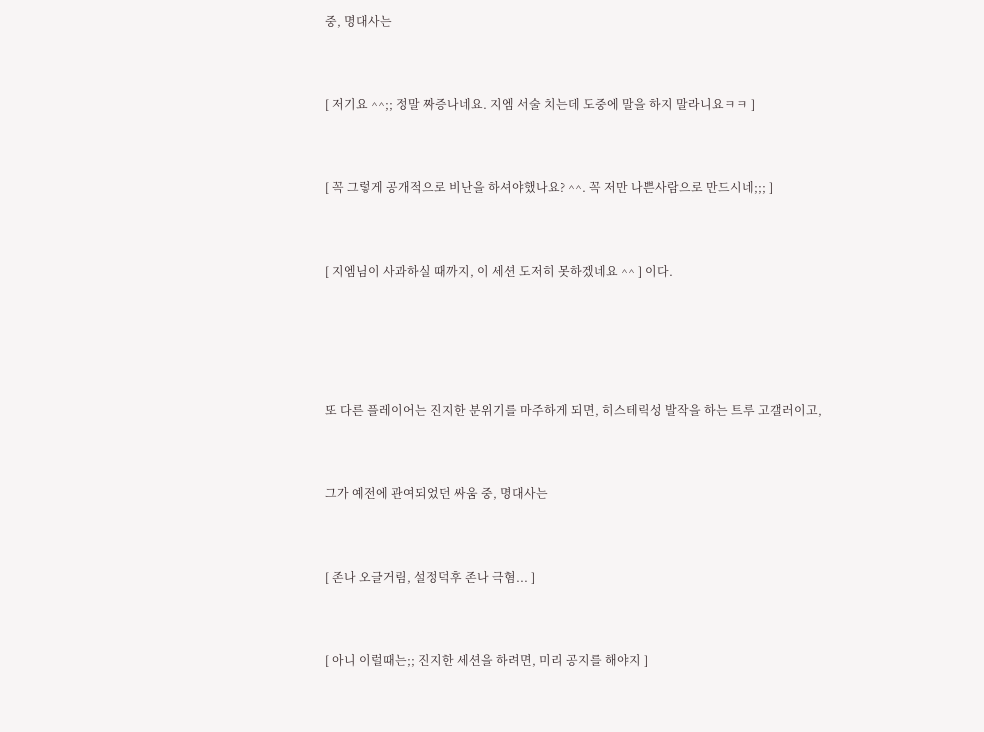중, 명대사는


[ 저기요 ^^;; 정말 짜증나네요. 지엠 서술 치는데 도중에 말을 하지 말라니요ㅋㅋ ]


[ 꼭 그렇게 공개적으로 비난을 하셔야했나요? ^^. 꼭 저만 나쁜사람으로 만드시네;;; ]


[ 지엠님이 사과하실 때까지, 이 세션 도저히 못하겠네요 ^^ ] 이다.




또 다른 플레이어는 진지한 분위기를 마주하게 되면, 히스테릭성 발작을 하는 트루 고갤러이고,


그가 예전에 관여되었던 싸움 중, 명대사는


[ 존나 오글거림, 설정덕후 존나 극혐... ]


[ 아니 이럴때는;; 진지한 세션을 하려면, 미리 공지를 해야지 ]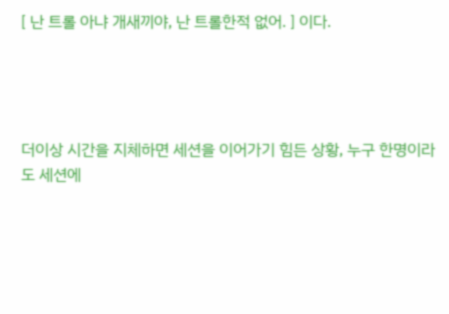[ 난 트롤 아냐 개새끼야, 난 트롤한적 없어. ] 이다.




더이상 시간을 지체하면 세션을 이어가기 힘든 상황, 누구 한명이라도 세션에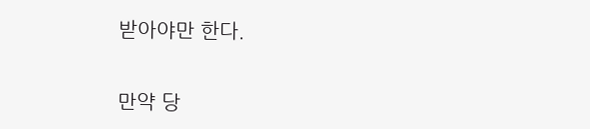받아야만 한다.


만약 당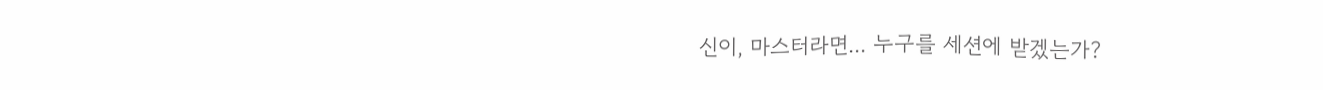신이, 마스터라면... 누구를 세션에 받겠는가?